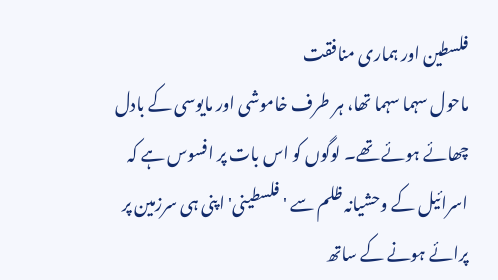فلسطین اور ہماری منافقت
ماحول سہما سہما تھا، ہر طرف خاموشی اور مایوسی کے بادل چھائے ہوئے تھے۔ لوگوں کو اس بات پر افسوس ہے کہ اسرائیل کے وحشیانہ ظلم سے 'فلسطینی' اپنی ہی سرزمین پر پرائے ہونے کے ساتھ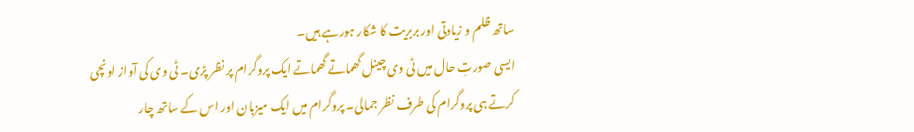ساتھ ظلم و زیادتی اور بربریت کا شکار ہورہے ہیں۔
ایسی صورتِ حال میں ٹی وی چینل گھماتے گھماتے ایک پروگرام پر نظر پڑی۔ ٹی وی کی آواز اونچی کرتے ہی پروگرام کی طرف نظر جمالی۔ پروگرام میں ایک میزبان اور اس کے ساتھ چار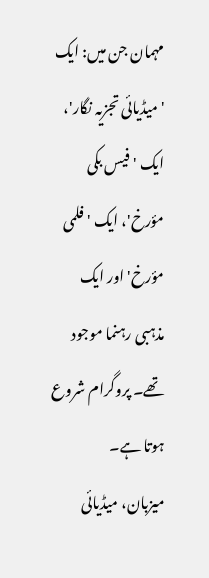مہمان جن میں: ایک 'میڈیائی تجزیہ نگار'، ایک 'فیس بکی مؤرخ'، ایک 'فلمی مؤرخ' اور ایک مذہبی رہنما موجود تھے۔ پروگرام شروع ہوتا ہے۔
میزبان، میڈیائی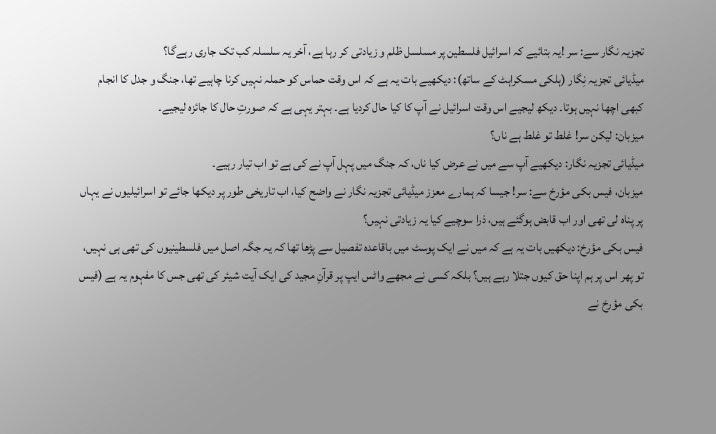تجزیہ نگار سے: سر !یہ بتائیے کہ اسرائیل فلسطین پر مسلسل ظلم و زیادتی کر رہا ہے، آخر یہ سلسلہ کب تک جاری رہےگا؟
میڈیائی تجزیہ نِگار (ہلکی مسکراہٹ کے ساتھ): دیکھیے بات یہ ہے کہ اس وقت حماس کو حملہ نہیں کرنا چاہیے تھا، جنگ و جدل کا انجام کبھی اچھا نہیں ہوتا۔ دیکھ لیجیے اس وقت اسرائیل نے آپ کا کیا حال کردیا ہے۔ بہتر یہی ہے کہ صورتِ حال کا جائزہ لیجیے۔
میزبان: لیکن سر! غلط تو غلط ہے ناں؟
میڈیائی تجزیہ نگار: دیکھیے آپ سے میں نے عرض کیا ناں، کہ جنگ میں پہل آپ نے کی ہے تو اب تیار رہیے۔
میزبان، فیس بکی مؤرخ سے: سر! جیسا کہ ہمارے معزز میڈیائی تجزیہ نگار نے واضح کیا، اب تاریخی طور پر دیکھا جائے تو اسرائیلیوں نے یہاں پر پناہ لی تھی اور اب قابض ہوگئے ہیں، ذرا سوچیے کیا یہ زیادتی نہیں؟
فیس بکی مؤرخ: دیکھیں بات یہ ہے کہ میں نے ایک پوسٹ میں باقاعدہ تفصیل سے پڑھا تھا کہ یہ جگہ اصل میں فلسطینیوں کی تھی ہی نہیں، تو پھر اس پر ہم اپنا حق کیوں جتلا رہے ہیں؟ بلکہ کسی نے مجھے واٹس ایپ پر قرآنِ مجید کی ایک آیت شیئر کی تھی جس کا مفہوم یہ ہے (فیس بکی مؤرخ نے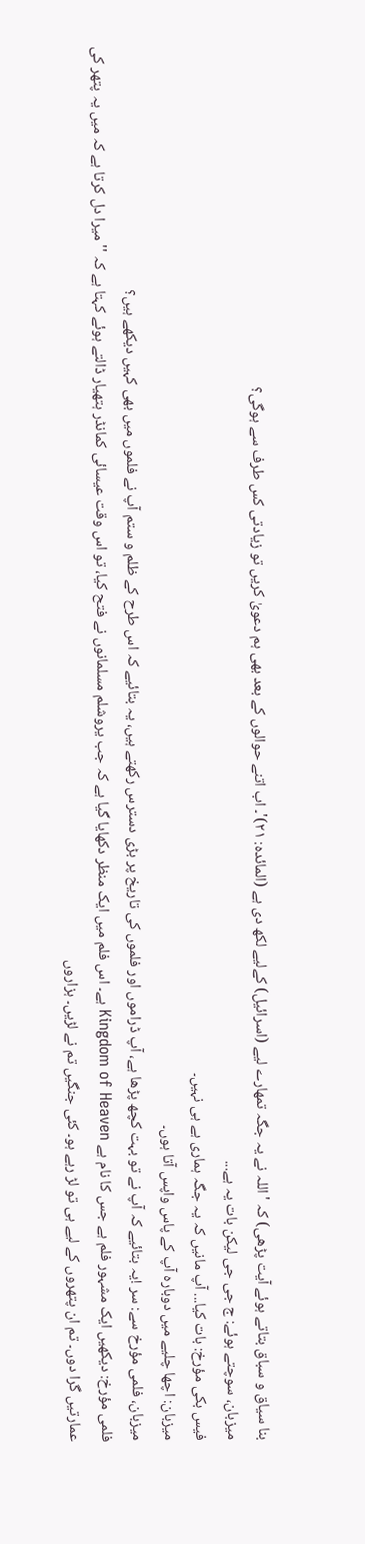بنا سیاق و سباق بتاتے ہوئے آیت پڑھی) کہ 'اللہ نے یہ جگہ تمھارے لیے (اسرائیل) کےلیے لکھ دی ہے (المائدہ: ۲۱)'۔ اب اتنے حوالوں کے بعد بھی ہم دعویٰ کریں تو زیادتی کس طرف سے ہوگی؟
میزبان، سوچتے ہوئے: ج جی جی لیکن بات یہ ہے...
فیس بکی مؤرخ: بات کیا... آپ مانیں کہ یہ جگہ ہماری ہے ہی نہیں۔
میزبان: اچھا چلیے میں دوبارہ آپ کے پاس واپس آتا ہوں۔
میزبان، فلمی مؤرخ سے: سر !یہ بتائیے کہ آپ نے تو بہت کچھ پڑھا ہے، آپ ڈراموں اور فلموں کی تاریخ پر بڑی دسترس رکھتے ہیں، یہ بتائیے کہ اس طرح کے ظلم و ستم آپ نے فلموں میں بھی کہیں دیکھے ہیں؟
فلمی مؤرخ: دیکھیں ایک مشہور فلم ہے جس کا نام ہے Kingdom of Heaven ہے۔ اس فلم میں ایک منظر دکھایا گیا ہے کہ جب یروشلم مسلمانوں نے فتح کیا، تو اس وقت عیسائی کمانڈر ہتھیار ڈالتے ہوئے کہتا ہے کہ ''میرا دل کرتا ہے کہ میں یہ پتھر کی عمارتیں گرا دوں۔ تم ان پتھروں کے لیے ہی تو لڑ رہے ہو۔ کئی جنگیں تم نے لڑیں۔ ہزاروں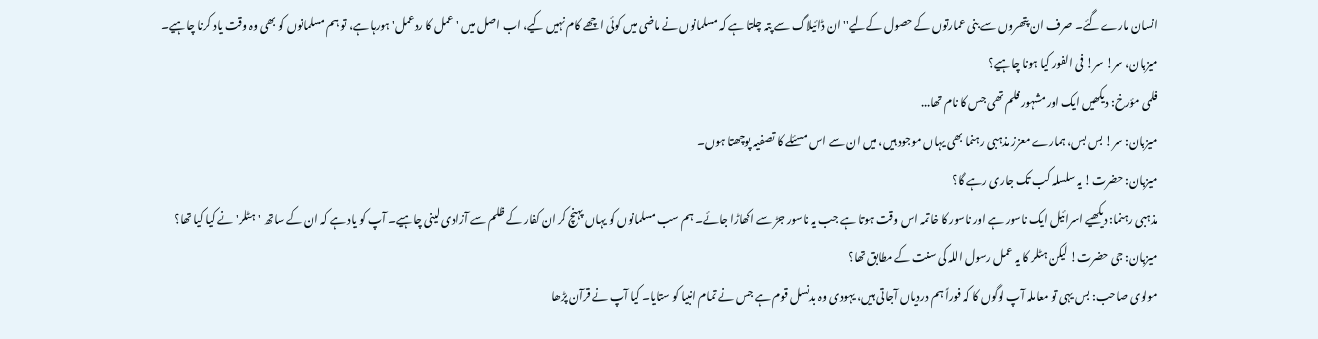انسان مارے گئے۔ صرف ان پتھروں سے بنی عمارتوں کے حصول کےلیے'' ان ڈائیلاگ سے پتہ چلتا ہے کہ مسلمانوں نے ماضی میں کوئی اچھے کام نہیں کیے، اب اصل میں 'عمل کا ردعمل' ہورہا ہے، تو ہم مسلمانوں کو بھی وہ وقت یاد کرنا چاہیے۔
میزبان، سر! سر! فی الفور کیا ہونا چاہیے؟
فلمی مؤرخ: دیکھیں ایک اور مشہور فلم تھی جس کا نام تھا...
میزبان: سر! بس بس، ہمارے معزز مذہبی رہنما بھی یہاں موجود ہیں، میں ان سے اس مسئلے کا تصفیہ پوچھتا ہوں۔
میزبان: حضرت! یہ سلسلہ کب تک جاری رہے گا؟
مذہبی رہنما: دیکھیے اسرائیل ایک ناسور ہے اور ناسور کا خاتمہ اس وقت ہوتا ہے جب یہ ناسور جڑ سے اکھاڑا جائے۔ ہم سب مسلمانوں کو یہاں پہنچ کر ان کفار کے ظلم سے آزادی لینی چاہیے۔ آپ کو یاد ہے کہ ان کے ساتھ 'ہٹلر' نے کیا کیا تھا؟
میزبان: جی حضرت! لیکن ہٹلر کا یہ عمل رسول اللہ کی سنت کے مطابق تھا؟
مولوی صاحب: بس یہی تو معاملہ آپ لوگوں کا کہ فوراً ہم دردیاں آجاتی ہیں، یہودی وہ بدنسل قوم ہے جس نے تمام انبیا کو ستایا۔ کیا آپ نے قرآن پڑھا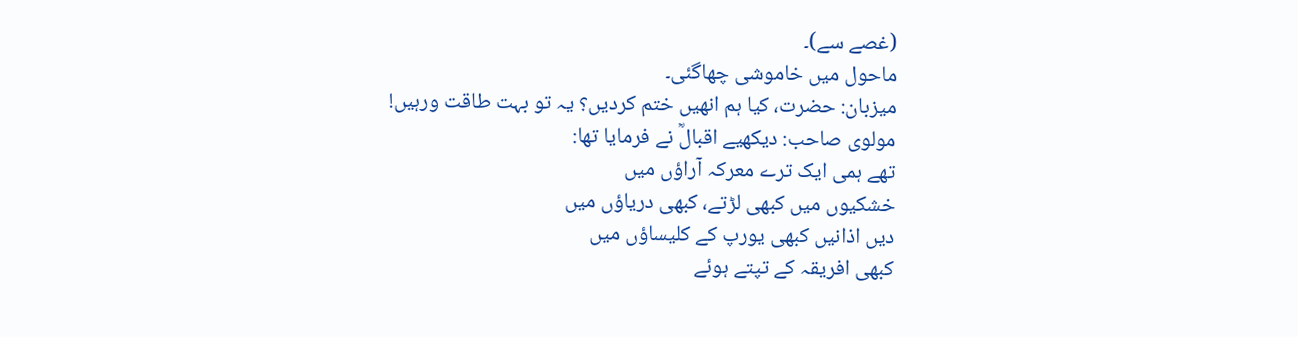(غصے سے)۔
ماحول میں خاموشی چھاگئی۔
میزبان: حضرت، کیا ہم انھیں ختم کردیں؟ یہ تو بہت طاقت ورہیں!
مولوی صاحب: دیکھیے اقبالؒ نے فرمایا تھا:
تھے ہمی ایک ترے معرکہ آراؤں میں
خشکیوں میں کبھی لڑتے، کبھی دریاؤں میں
دیں اذانیں کبھی یورپ کے کلیساؤں میں
کبھی افریقہ کے تپتے ہوئے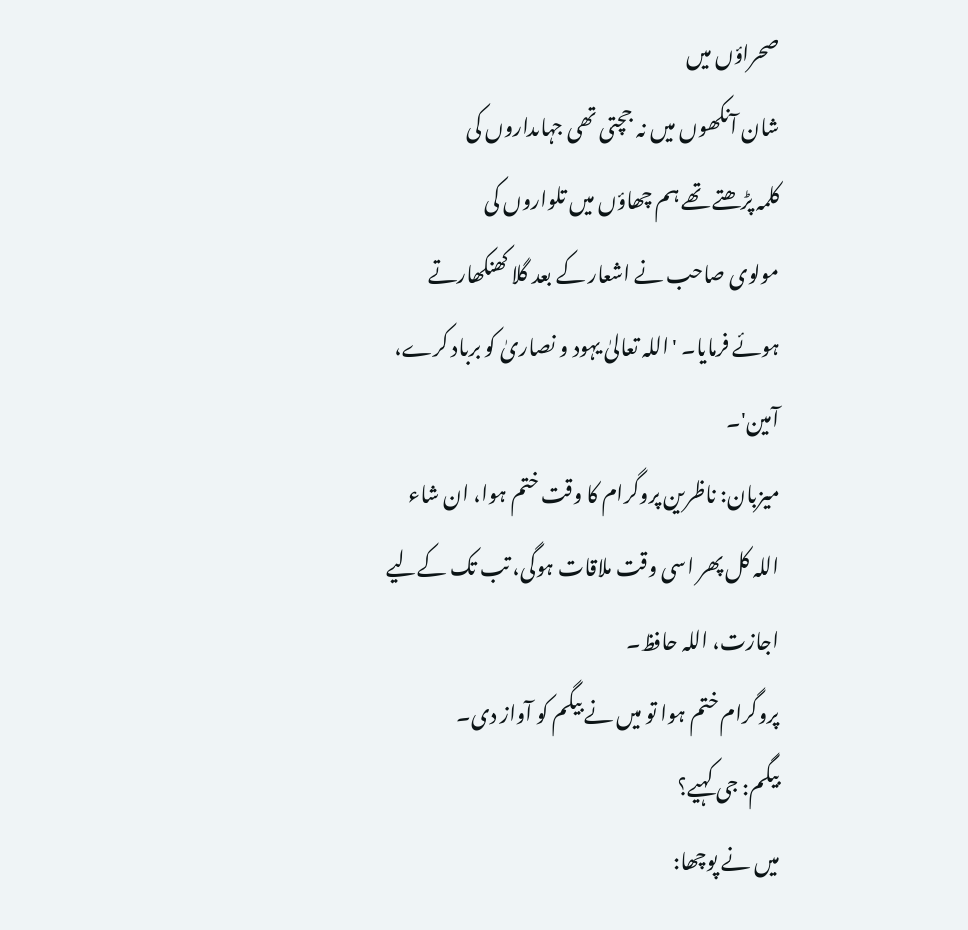صحراؤں میں
شان آنکھوں میں نہ جچتی تھی جہاںداروں کی
کلمہ پڑھتے تھے ہم چھاؤں میں تلواروں کی
مولوی صاحب نے اشعار کے بعد گلا کھنکھارتے ہوئے فرمایا۔ 'اللہ تعالیٰ یہود و نصاریٰ کو برباد کرے، آمین'۔
میزبان: ناظرین پروگرام کا وقت ختم ہوا، ان شاء اللہ کل پھر اسی وقت ملاقات ہوگی، تب تک کےلیے اجازت، اللہ حافظ۔
پروگرام ختم ہوا تو میں نے بیگم کو آواز دی۔
بیگم: جی کہیے؟
میں نے پوچھا: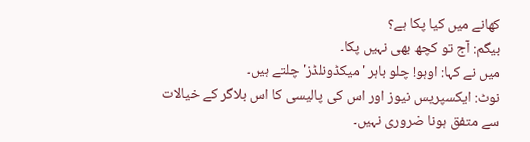کھانے میں کیا پکا ہے؟
بیگم: آج تو کچھ بھی نہیں پکا۔
میں نے کہا: اوہو! چلو باہر 'میکڈونلڈز' چلتے ہیں۔
نوٹ: ایکسپریس نیوز اور اس کی پالیسی کا اس بلاگر کے خیالات سے متفق ہونا ضروری نہیں۔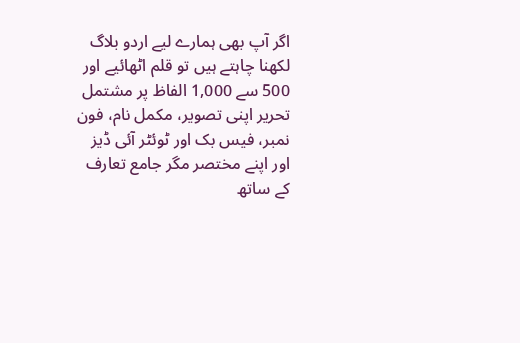اگر آپ بھی ہمارے لیے اردو بلاگ لکھنا چاہتے ہیں تو قلم اٹھائیے اور 500 سے 1,000 الفاظ پر مشتمل تحریر اپنی تصویر، مکمل نام، فون نمبر، فیس بک اور ٹوئٹر آئی ڈیز اور اپنے مختصر مگر جامع تعارف کے ساتھ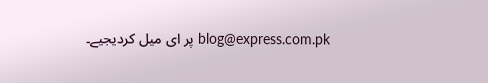blog@express.com.pk پر ای میل کردیجیے۔